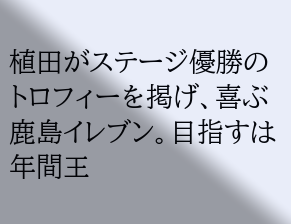植田がステージ優勝のトロフィーを掲げ、喜ぶ鹿島イレブン。目指すは年間王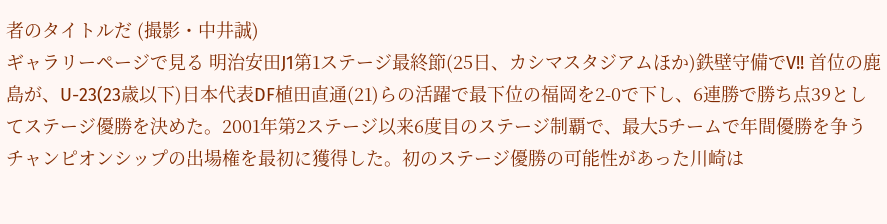者のタイトルだ (撮影・中井誠)
ギャラリーページで見る 明治安田J1第1ステージ最終節(25日、カシマスタジアムほか)鉄壁守備でV!! 首位の鹿島が、U-23(23歳以下)日本代表DF植田直通(21)らの活躍で最下位の福岡を2-0で下し、6連勝で勝ち点39としてステージ優勝を決めた。2001年第2ステージ以来6度目のステージ制覇で、最大5チームで年間優勝を争うチャンピオンシップの出場権を最初に獲得した。初のステージ優勝の可能性があった川崎は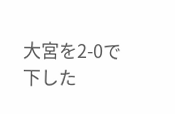大宮を2-0で下した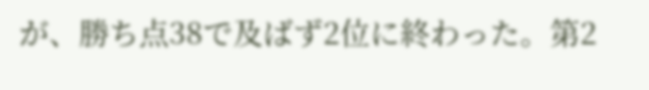が、勝ち点38で及ばず2位に終わった。第2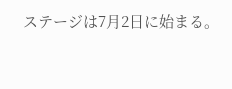ステージは7月2日に始まる。